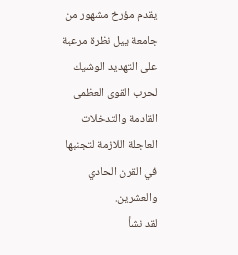يقدم مؤرخ مشهور من جامعة ييل نظرة مرعبة على التهديد الوشيك لحرب القوى العظمى القادمة والتدخلات العاجلة اللازمة لتجنبها في القرن الحادي والعشرين.
لقد نشأ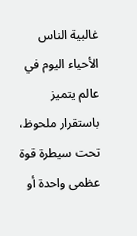غالبية الناس الأحياء اليوم في عالم يتميز باستقرار ملحوظ، تحت سيطرة قوة عظمى واحدة أو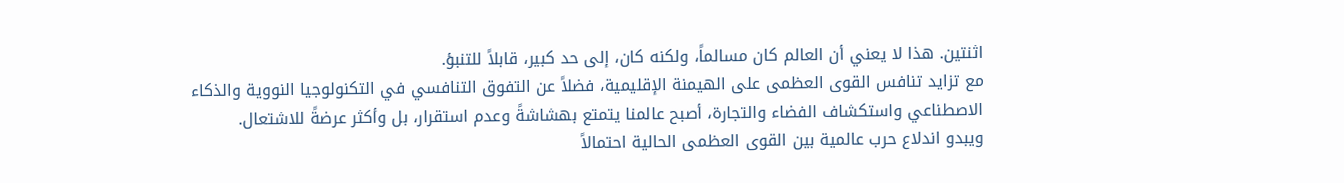اثنتين. هذا لا يعني أن العالم كان مسالماً، ولكنه كان، إلى حد كبير، قابلاً للتنبؤ.
مع تزايد تنافس القوى العظمى على الهيمنة الإقليمية، فضلاً عن التفوق التنافسي في التكنولوجيا النووية والذكاء الاصطناعي واستكشاف الفضاء والتجارة، أصبح عالمنا يتمتع بهشاشةً وعدم استقرار، بل وأكثر عرضةً للاشتعال.
ويبدو اندلاع حرب عالمية بين القوى العظمى الحالية احتمالاً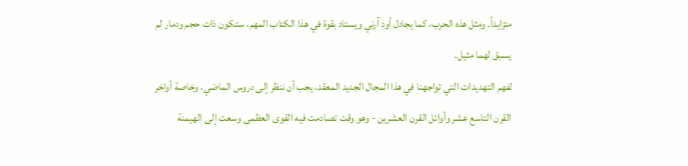متزايداً. ومثل هذه الحرب، كما يجادل أود آرني ويستاد بقوة في هذا الكتاب المهم، ستكون ذات حجم ودمار لم يسبق لهما مثيل.
لفهم التهديدات التي تواجهنا في هذا المجال الجديد المعقد، يجب أن ننظر إلى دروس الماضي، وخاصة أواخر القرن التاسع عشر وأوائل القرن العشرين - وهو وقت تصادمت فيه القوى العظمى وسعت إلى الهيمنة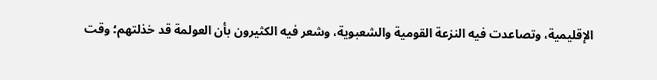الإقليمية، وتصاعدت فيه النزعة القومية والشعبوية، وشعر فيه الكثيرون بأن العولمة قد خذلتهم؛ وقت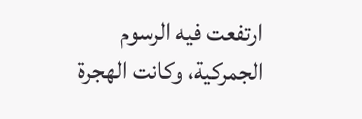ارتفعت فيه الرسوم الجمركية، وكانت الهجرة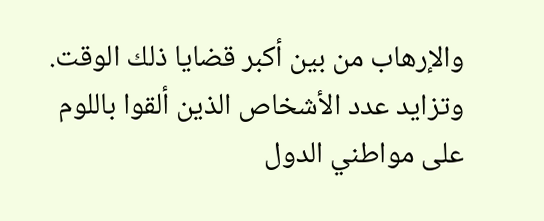والإرهاب من بين أكبر قضايا ذلك الوقت. وتزايد عدد الأشخاص الذين ألقوا باللوم على مواطني الدول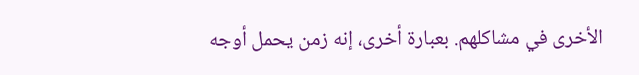الأخرى في مشاكلهم. بعبارة أخرى، إنه زمن يحمل أوجه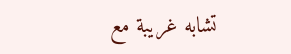تشابه غريبة مع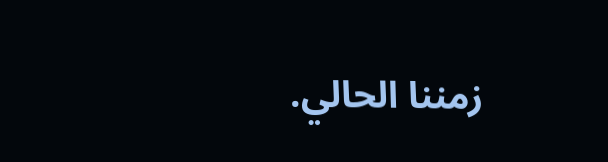زمننا الحالي.